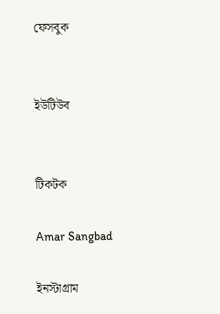ফেসবুক


ইউটিউব


টিকটক

Amar Sangbad

ইনস্টাগ্রাম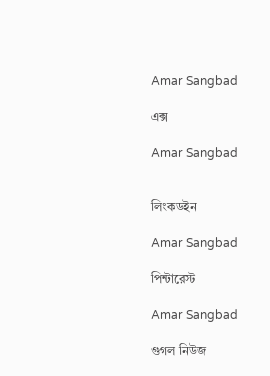Amar Sangbad

এক্স

Amar Sangbad


লিংকডইন

Amar Sangbad

পিন্টারেস্ট

Amar Sangbad

গুগল নিউজ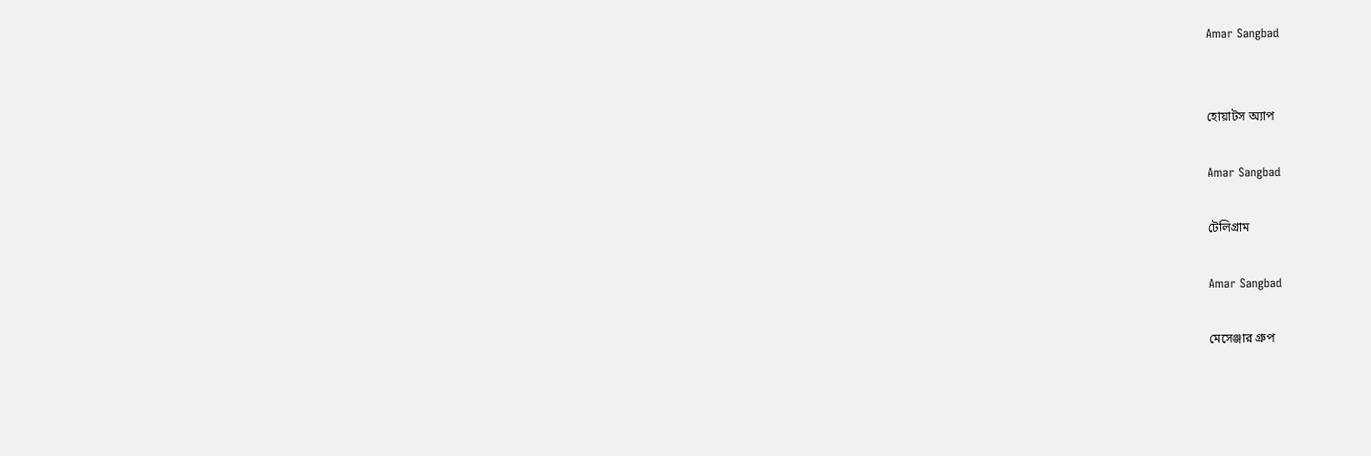Amar Sangbad


হোয়াটস অ্যাপ

Amar Sangbad

টেলিগ্রাম

Amar Sangbad

মেসেঞ্জার গ্রুপ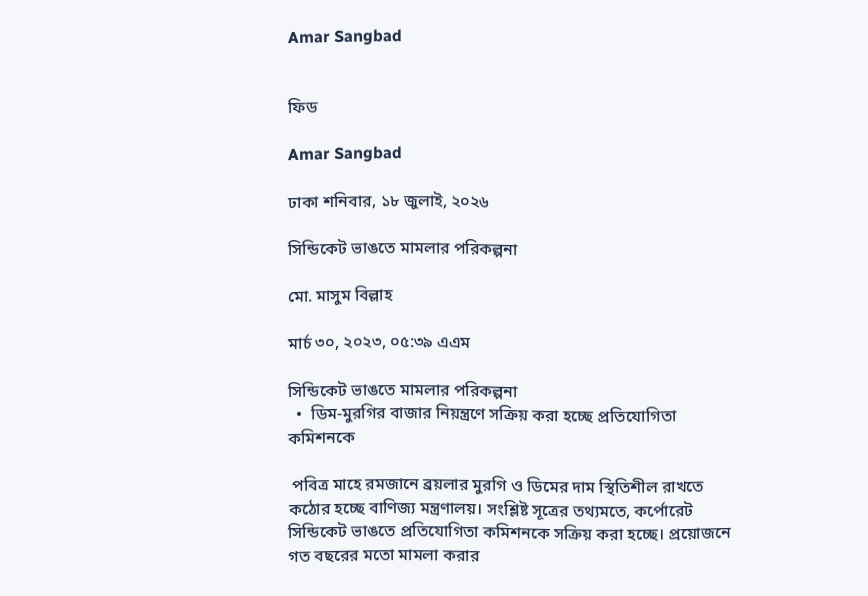Amar Sangbad


ফিড

Amar Sangbad

ঢাকা শনিবার, ১৮ জুলাই, ২০২৬

সিন্ডিকেট ভাঙতে মামলার পরিকল্পনা

মো. মাসুম বিল্লাহ

মার্চ ৩০, ২০২৩, ০৫:৩৯ এএম

সিন্ডিকেট ভাঙতে মামলার পরিকল্পনা
  •  ডিম-মুরগির বাজার নিয়ন্ত্রণে সক্রিয় করা হচ্ছে প্রতিযোগিতা কমিশনকে

 পবিত্র মাহে রমজানে ব্রয়লার মুরগি ও ডিমের দাম স্থিতিশীল রাখতে কঠোর হচ্ছে বাণিজ্য মন্ত্রণালয়। সংশ্লিষ্ট সূত্রের তথ্যমতে, কর্পোরেট সিন্ডিকেট ভাঙতে প্রতিযোগিতা কমিশনকে সক্রিয় করা হচ্ছে। প্রয়োজনে গত বছরের মতো মামলা করার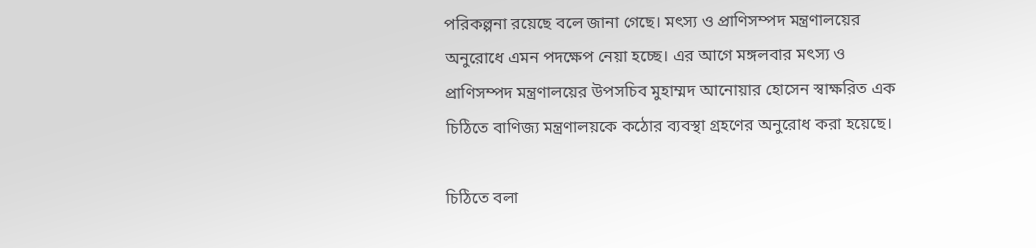পরিকল্পনা রয়েছে বলে জানা গেছে। মৎস্য ও প্রাণিসম্পদ মন্ত্রণালয়ের অনুরোধে এমন পদক্ষেপ নেয়া হচ্ছে। এর আগে মঙ্গলবার মৎস্য ও প্রাণিসম্পদ মন্ত্রণালয়ের উপসচিব মুহাম্মদ আনোয়ার হোসেন স্বাক্ষরিত এক চিঠিতে বাণিজ্য মন্ত্রণালয়কে কঠোর ব্যবস্থা গ্রহণের অনুরোধ করা হয়েছে।

চিঠিতে বলা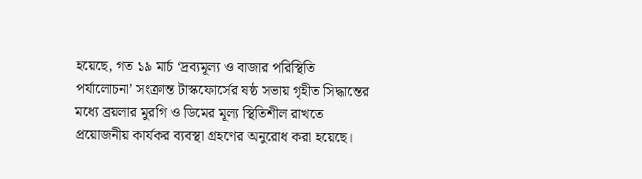হয়েছে, গত ১৯ মার্চ ‘দ্রব্যমূল্য ও বাজার পরিস্থিতি পর্যালোচনা’ সংক্রান্ত টাস্কফোর্সের ষষ্ঠ সভায় গৃহীত সিদ্ধান্তের মধ্যে ব্রয়লার মুরগি ও ডিমের মূল্য স্থিতিশীল রাখতে প্রয়োজনীয় কার্যকর ব্যবস্থা গ্রহণের অনুরোধ করা হয়েছে।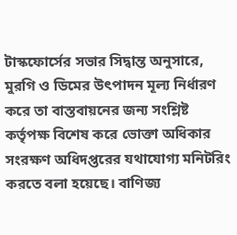টাস্কফোর্সের সভার সিদ্বান্ত অনুসারে, মুরগি ও ডিমের উৎপাদন মূল্য নির্ধারণ করে তা বাস্তবায়নের জন্য সংশ্লিষ্ট কর্তৃপক্ষ বিশেষ করে ভোক্তা অধিকার সংরক্ষণ অধিদপ্তরের যথাযোগ্য মনিটরিং করতে বলা হয়েছে। বাণিজ্য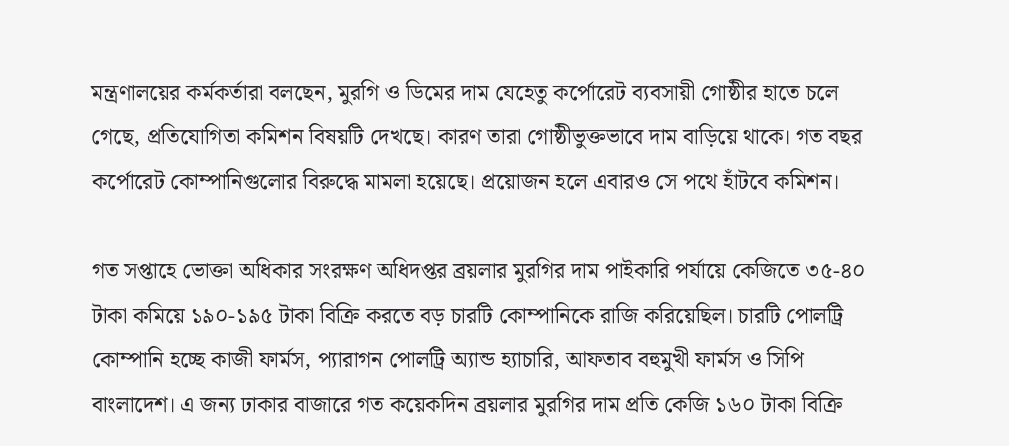মন্ত্রণালয়ের কর্মকর্তারা বলছেন, মুরগি ও ডিমের দাম যেহেতু কর্পোরেট ব্যবসায়ী গোষ্ঠীর হাতে চলে গেছে, প্রতিযোগিতা কমিশন বিষয়টি দেখছে। কারণ তারা গোষ্ঠীভুক্তভাবে দাম বাড়িয়ে থাকে। গত বছর কর্পোরেট কোম্পানিগুলোর বিরুদ্ধে মামলা হয়েছে। প্রয়োজন হলে এবারও সে পথে হাঁটবে কমিশন।

গত সপ্তাহে ভোক্তা অধিকার সংরক্ষণ অধিদপ্তর ব্রয়লার মুরগির দাম পাইকারি পর্যায়ে কেজিতে ৩৫-৪০ টাকা কমিয়ে ১৯০-১৯৫ টাকা বিক্রি করতে বড় চারটি কোম্পানিকে রাজি করিয়েছিল। চারটি পোলট্রি কোম্পানি হচ্ছে কাজী ফার্মস, প্যারাগন পোলট্রি অ্যান্ড হ্যাচারি, আফতাব বহুমুখী ফার্মস ও সিপি বাংলাদেশ। এ জন্য ঢাকার বাজারে গত কয়েকদিন ব্রয়লার মুরগির দাম প্রতি কেজি ১৬০ টাকা বিক্রি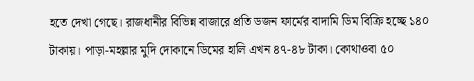হতে দেখা গেছে। রাজধানীর বিভিন্ন বাজারে প্রতি ডজন ফার্মের বাদামি ডিম বিক্রি হচ্ছে ১৪০ টাকায়। পাড়া-মহল্লার মুদি দোকানে ডিমের হালি এখন ৪৭-৪৮ টাকা। কোথাওবা ৫০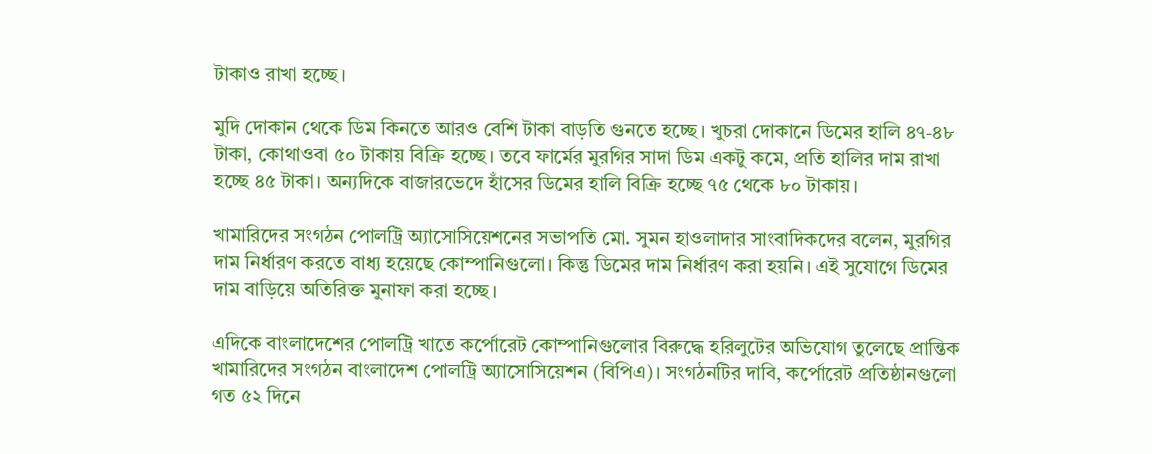টাকাও রাখা হচ্ছে।

মুদি দোকান থেকে ডিম কিনতে আরও বেশি টাকা বাড়তি গুনতে হচ্ছে। খুচরা দোকানে ডিমের হালি ৪৭-৪৮ টাকা, কোথাওবা ৫০ টাকায় বিক্রি হচ্ছে। তবে ফার্মের মুরগির সাদা ডিম একটু কমে, প্রতি হালির দাম রাখা হচ্ছে ৪৫ টাকা। অন্যদিকে বাজারভেদে হাঁসের ডিমের হালি বিক্রি হচ্ছে ৭৫ থেকে ৮০ টাকায়।

খামারিদের সংগঠন পোলট্রি অ্যাসোসিয়েশনের সভাপতি মো. সুমন হাওলাদার সাংবাদিকদের বলেন, মুরগির দাম নির্ধারণ করতে বাধ্য হয়েছে কোম্পানিগুলো। কিন্তু ডিমের দাম নির্ধারণ করা হয়নি। এই সুযোগে ডিমের দাম বাড়িয়ে অতিরিক্ত মুনাফা করা হচ্ছে।

এদিকে বাংলাদেশের পোলট্রি খাতে কর্পোরেট কোম্পানিগুলোর বিরুদ্ধে হরিলুটের অভিযোগ তুলেছে প্রান্তিক খামারিদের সংগঠন বাংলাদেশ পোলট্রি অ্যাসোসিয়েশন (বিপিএ)। সংগঠনটির দাবি, কর্পোরেট প্রতিষ্ঠানগুলো গত ৫২ দিনে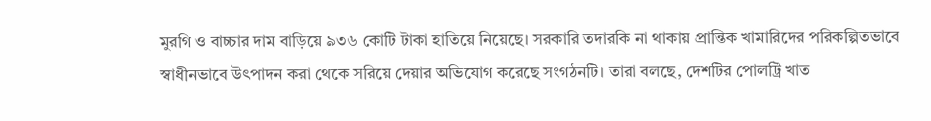মুরগি ও বাচ্চার দাম বাড়িয়ে ৯৩৬ কোটি টাকা হাতিয়ে নিয়েছে। সরকারি তদারকি না থাকায় প্রান্তিক খামারিদের পরিকল্পিতভাবে স্বাধীনভাবে উৎপাদন করা থেকে সরিয়ে দেয়ার অভিযোগ করেছে সংগঠনটি। তারা বলছে, দেশটির পোলট্রি খাত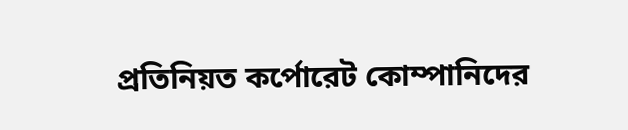প্রতিনিয়ত কর্পোরেট কোম্পানিদের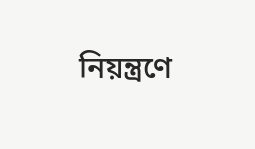নিয়ন্ত্রণে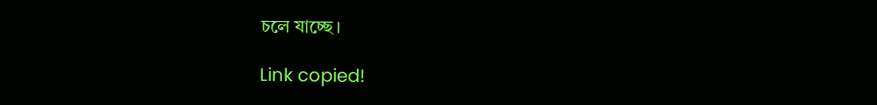চলে যাচ্ছে।

Link copied!